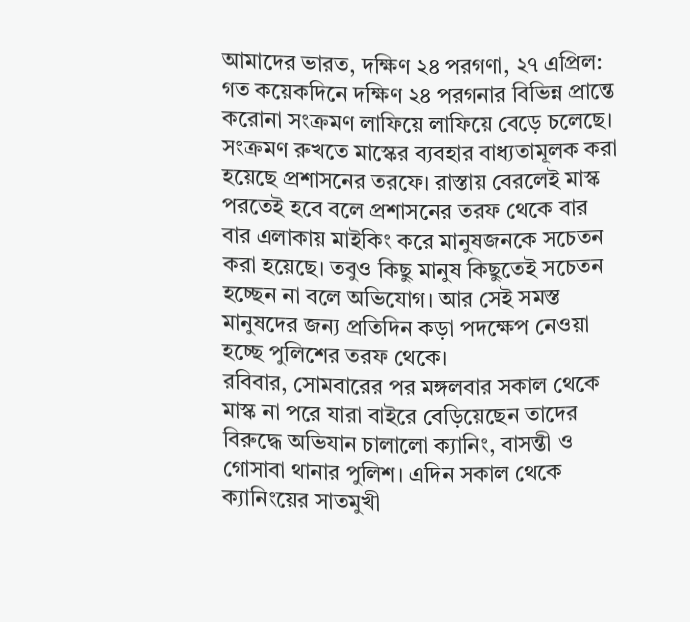আমাদের ভারত, দক্ষিণ ২৪ পরগণা, ২৭ এপ্রিল: গত কয়েকদিনে দক্ষিণ ২৪ পরগনার বিভিন্ন প্রান্তে করোনা সংক্রমণ লাফিয়ে লাফিয়ে বেড়ে চলেছে। সংক্রমণ রুখতে মাস্কের ব্যবহার বাধ্যতামূলক করা হয়েছে প্রশাসনের তরফে। রাস্তায় বেরলেই মাস্ক পরতেই হবে বলে প্রশাসনের তরফ থেকে বার বার এলাকায় মাইকিং করে মানুষজনকে সচেতন করা হয়েছে। তবুও কিছু মানুষ কিছুতেই সচেতন হচ্ছেন না বলে অভিযোগ। আর সেই সমস্ত মানুষদের জন্য প্রতিদিন কড়া পদক্ষেপ নেওয়া হচ্ছে পুলিশের তরফ থেকে।
রবিবার, সোমবারের পর মঙ্গলবার সকাল থেকে মাস্ক না পরে যারা বাইরে বেড়িয়েছেন তাদের বিরুদ্ধে অভিযান চালালো ক্যানিং, বাসন্তী ও গোসাবা থানার পুলিশ। এদিন সকাল থেকে ক্যানিংয়ের সাতমুখী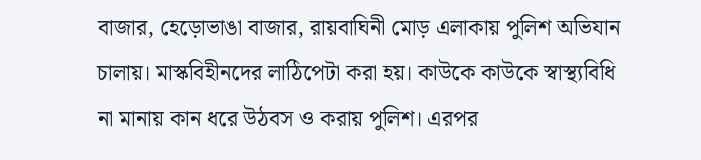বাজার, হেড়োভাঙা বাজার, রায়বাঘিনী মোড় এলাকায় পুলিশ অভিযান চালায়। মাস্কবিহীনদের লাঠিপেটা করা হয়। কাউকে কাউকে স্বাস্থ্যবিধি না মানায় কান ধরে উঠবস ও করায় পুলিশ। এরপর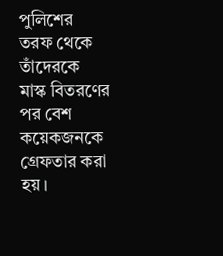পুলিশের তরফ থেকে তাঁদেরকে মাস্ক বিতরণের পর বেশ কয়েকজনকে গ্রেফতার করা হয়।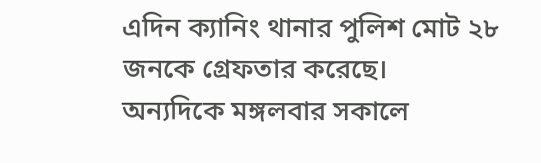এদিন ক্যানিং থানার পুলিশ মোট ২৮ জনকে গ্রেফতার করেছে।
অন্যদিকে মঙ্গলবার সকালে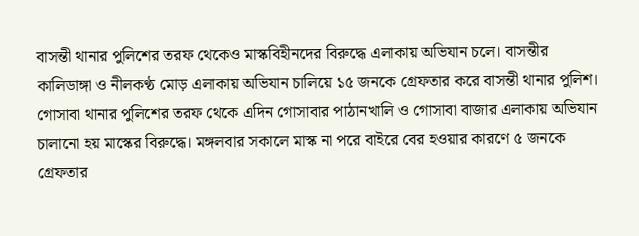বাসন্তী থানার পুলিশের তরফ থেকেও মাস্কবিহীনদের বিরুদ্ধে এলাকায় অভিযান চলে। বাসন্তীর কালিডাঙ্গা ও নীলকণ্ঠ মোড় এলাকায় অভিযান চালিয়ে ১৫ জনকে গ্রেফতার করে বাসন্তী থানার পুলিশ। গোসাবা থানার পুলিশের তরফ থেকে এদিন গোসাবার পাঠানখালি ও গোসাবা বাজার এলাকায় অভিযান চালানো হয় মাস্কের বিরুদ্ধে। মঙ্গলবার সকালে মাস্ক না পরে বাইরে বের হওয়ার কারণে ৫ জনকে গ্রেফতার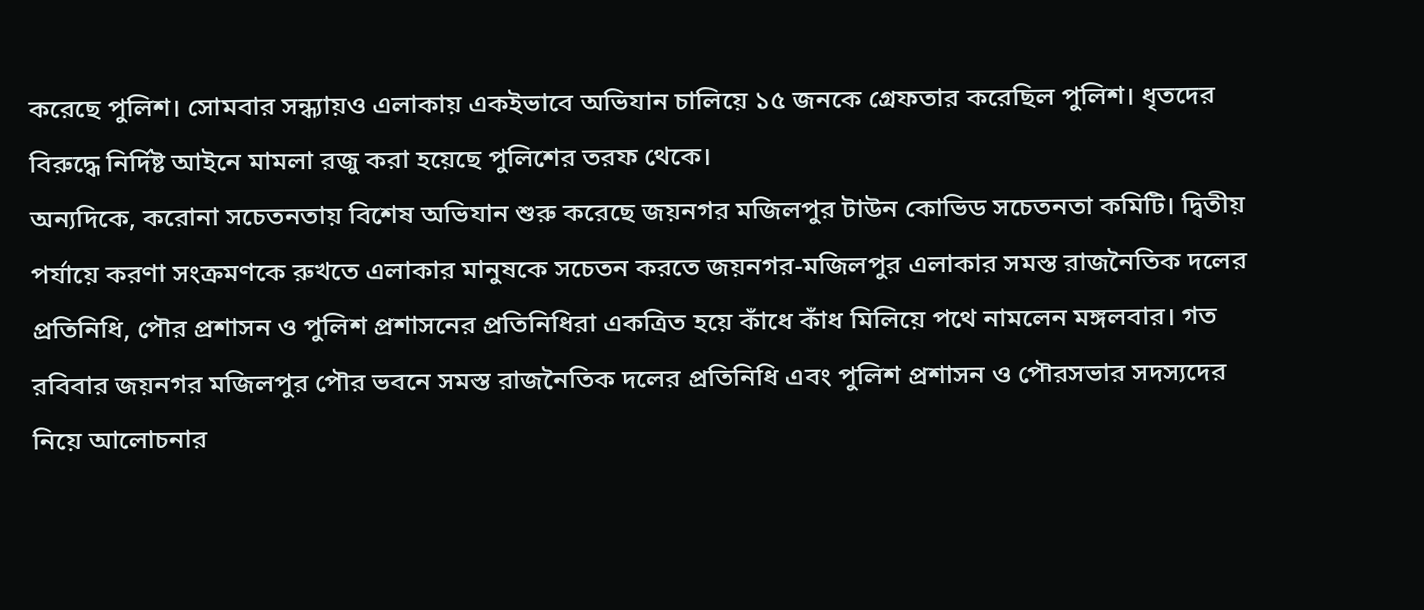করেছে পুলিশ। সোমবার সন্ধ্যায়ও এলাকায় একইভাবে অভিযান চালিয়ে ১৫ জনকে গ্রেফতার করেছিল পুলিশ। ধৃতদের বিরুদ্ধে নির্দিষ্ট আইনে মামলা রজু করা হয়েছে পুলিশের তরফ থেকে।
অন্যদিকে, করোনা সচেতনতায় বিশেষ অভিযান শুরু করেছে জয়নগর মজিলপুর টাউন কোভিড সচেতনতা কমিটি। দ্বিতীয় পর্যায়ে করণা সংক্রমণকে রুখতে এলাকার মানুষকে সচেতন করতে জয়নগর-মজিলপুর এলাকার সমস্ত রাজনৈতিক দলের প্রতিনিধি, পৌর প্রশাসন ও পুলিশ প্রশাসনের প্রতিনিধিরা একত্রিত হয়ে কাঁধে কাঁধ মিলিয়ে পথে নামলেন মঙ্গলবার। গত রবিবার জয়নগর মজিলপুর পৌর ভবনে সমস্ত রাজনৈতিক দলের প্রতিনিধি এবং পুলিশ প্রশাসন ও পৌরসভার সদস্যদের নিয়ে আলোচনার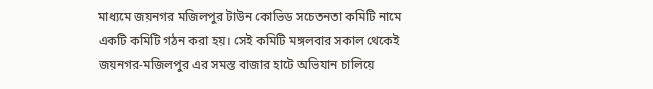মাধ্যমে জয়নগর মজিলপুর টাউন কোভিড সচেতনতা কমিটি নামে একটি কমিটি গঠন করা হয়। সেই কমিটি মঙ্গলবার সকাল থেকেই জয়নগর-মজিলপুর এর সমস্ত বাজার হাটে অভিযান চালিয়ে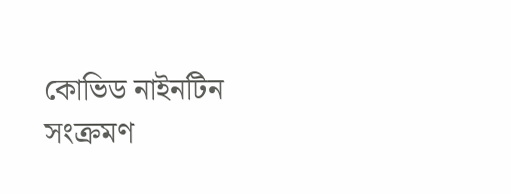কোভিড নাইনটিন সংক্রমণ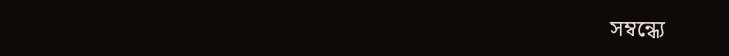সম্বন্ধ্যে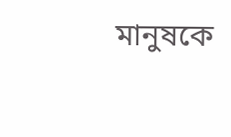মানুষকে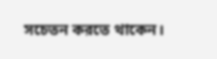সচেতন করতে থাকেন।